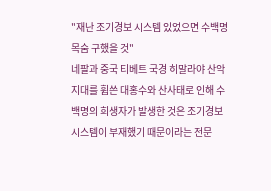"재난 조기경보 시스템 있었으면 수백명 목숨 구했을 것"
네팔과 중국 티베트 국경 히말라야 산악지대를 휩쓴 대홍수와 산사태로 인해 수백명의 희생자가 발생한 것은 조기경보 시스템이 부재했기 때문이라는 전문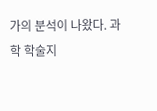가의 분석이 나왔다. 과학 학술지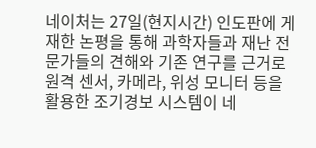네이처는 27일(현지시간) 인도판에 게재한 논평을 통해 과학자들과 재난 전문가들의 견해와 기존 연구를 근거로 원격 센서, 카메라, 위성 모니터 등을 활용한 조기경보 시스템이 네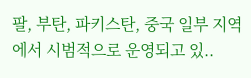팔, 부탄, 파키스탄, 중국 일부 지역에서 시범적으로 운영되고 있..